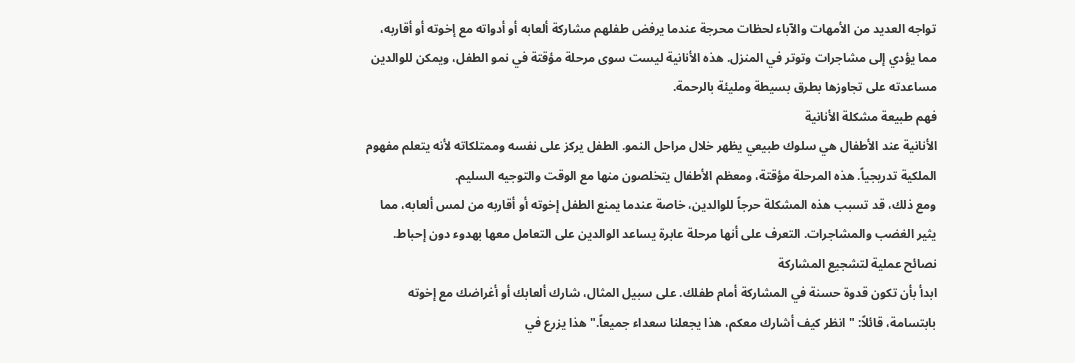تواجه العديد من الأمهات والآباء لحظات محرجة عندما يرفض طفلهم مشاركة ألعابه أو أدواته مع إخوته أو أقاربه، مما يؤدي إلى مشاجرات وتوتر في المنزل. هذه الأنانية ليست سوى مرحلة مؤقتة في نمو الطفل، ويمكن للوالدين مساعدته على تجاوزها بطرق بسيطة ومليئة بالرحمة.
فهم طبيعة مشكلة الأنانية
الأنانية عند الأطفال هي سلوك طبيعي يظهر خلال مراحل النمو. الطفل يركز على نفسه وممتلكاته لأنه يتعلم مفهوم الملكية تدريجياً. هذه المرحلة مؤقتة، ومعظم الأطفال يتخلصون منها مع الوقت والتوجيه السليم.
ومع ذلك، قد تسبب هذه المشكلة حرجاً للوالدين، خاصة عندما يمنع الطفل إخوته أو أقاربه من لمس ألعابه، مما يثير الغضب والمشاجرات. التعرف على أنها مرحلة عابرة يساعد الوالدين على التعامل معها بهدوء دون إحباط.
نصائح عملية لتشجيع المشاركة
ابدأ بأن تكون قدوة حسنة في المشاركة أمام طفلك. على سبيل المثال، شارك ألعابك أو أغراضك مع إخوته بابتسامة، قائلاً: "انظر كيف أشارك معكم، هذا يجعلنا سعداء جميعاً." هذا يزرع في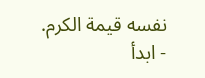نفسه قيمة الكرم.
- ابدأ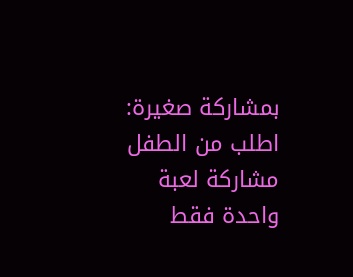بمشاركة صغيرة: اطلب من الطفل مشاركة لعبة واحدة فقط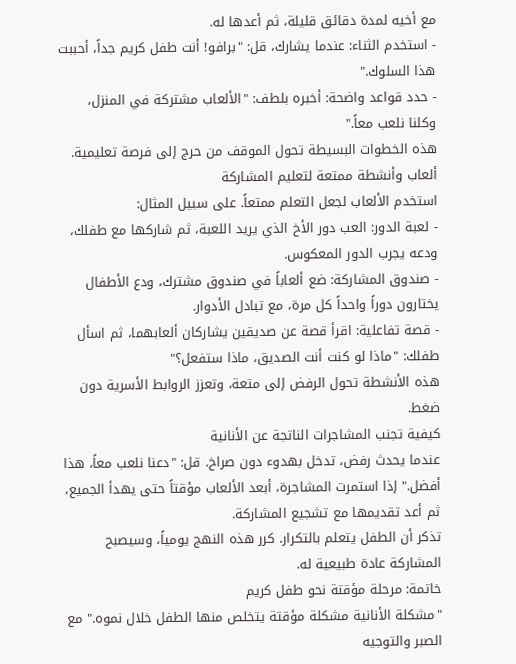مع أخيه لمدة دقائق قليلة، ثم أعدها له.
- استخدم الثناء: عندما يشارك، قل: "برافو! أنت طفل كريم جداً، أحببت هذا السلوك."
- حدد قواعد واضحة: أخبره بلطف: "الألعاب مشتركة في المنزل، وكلنا نلعب معاً."
هذه الخطوات البسيطة تحول الموقف من حرج إلى فرصة تعليمية.
ألعاب وأنشطة ممتعة لتعليم المشاركة
استخدم الألعاب لجعل التعلم ممتعاً. على سبيل المثال:
- لعبة الدور: العب دور الأخ الذي يريد اللعبة، ثم شاركها مع طفلك، ودعه يجرب الدور المعكوس.
- صندوق المشاركة: ضع ألعاباً في صندوق مشترك، ودع الأطفال يختارون دوراً واحداً كل مرة، مع تبادل الأدوار.
- قصة تفاعلية: اقرأ قصة عن صديقين يشاركان ألعابهما، ثم اسأل طفلك: "ماذا لو كنت أنت الصديق، ماذا ستفعل؟"
هذه الأنشطة تحول الرفض إلى متعة، وتعزز الروابط الأسرية دون ضغط.
كيفية تجنب المشاجرات الناتجة عن الأنانية
عندما يحدث رفض، تدخل بهدوء دون صراخ. قل: "دعنا نلعب معاً، هذا أفضل." إذا استمرت المشاجرة، أبعد الألعاب مؤقتاً حتى يهدأ الجميع، ثم أعد تقديمها مع تشجيع المشاركة.
تذكر أن الطفل يتعلم بالتكرار. كرر هذه النهج يومياً، وسيصبح المشاركة عادة طبيعية له.
خاتمة: مرحلة مؤقتة نحو طفل كريم
"مشكلة الأنانية مشكلة مؤقتة يتخلص منها الطفل خلال نموه." مع الصبر والتوجيه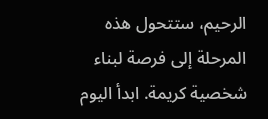الرحيم، ستتحول هذه المرحلة إلى فرصة لبناء شخصية كريمة. ابدأ اليوم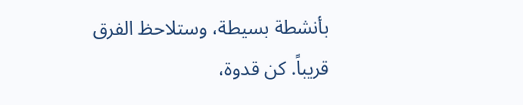بأنشطة بسيطة، وستلاحظ الفرق قريباً. كن قدوة،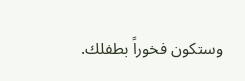وستكون فخوراً بطفلك.